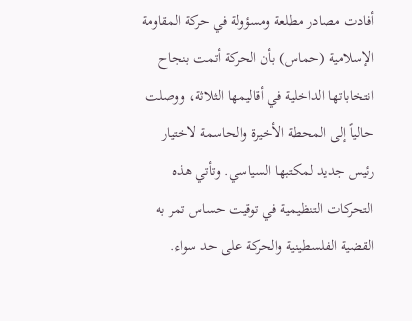أفادت مصادر مطلعة ومسؤولة في حركة المقاومة الإسلامية (حماس) بأن الحركة أتمت بنجاح انتخاباتها الداخلية في أقاليمها الثلاثة، ووصلت حالياً إلى المحطة الأخيرة والحاسمة لاختيار رئيس جديد لمكتبها السياسي. وتأتي هذه التحركات التنظيمية في توقيت حساس تمر به القضية الفلسطينية والحركة على حد سواء.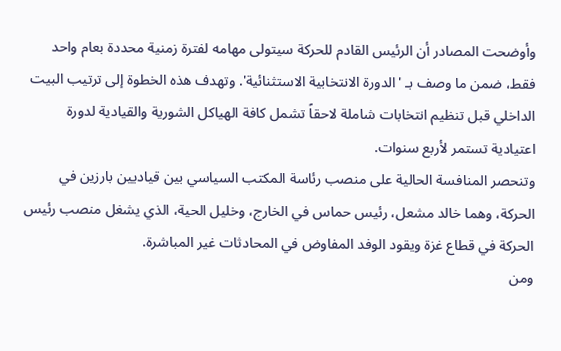وأوضحت المصادر أن الرئيس القادم للحركة سيتولى مهامه لفترة زمنية محددة بعام واحد فقط، ضمن ما وصف بـ 'الدورة الانتخابية الاستثنائية'. وتهدف هذه الخطوة إلى ترتيب البيت الداخلي قبل تنظيم انتخابات شاملة لاحقاً تشمل كافة الهياكل الشورية والقيادية لدورة اعتيادية تستمر لأربع سنوات.
وتنحصر المنافسة الحالية على منصب رئاسة المكتب السياسي بين قياديين بارزين في الحركة، وهما خالد مشعل، رئيس حماس في الخارج، وخليل الحية، الذي يشغل منصب رئيس الحركة في قطاع غزة ويقود الوفد المفاوض في المحادثات غير المباشرة.
ومن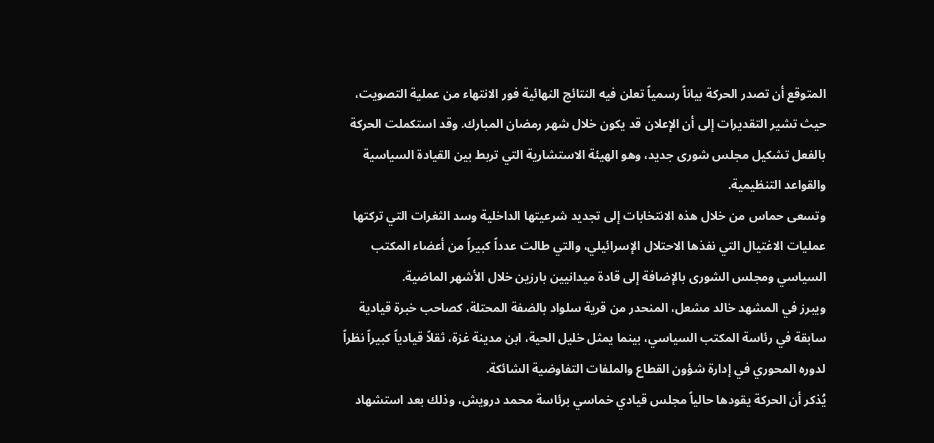المتوقع أن تصدر الحركة بياناً رسمياً تعلن فيه النتائج النهائية فور الانتهاء من عملية التصويت، حيث تشير التقديرات إلى أن الإعلان قد يكون خلال شهر رمضان المبارك. وقد استكملت الحركة بالفعل تشكيل مجلس شورى جديد، وهو الهيئة الاستشارية التي تربط بين القيادة السياسية والقواعد التنظيمية.
وتسعى حماس من خلال هذه الانتخابات إلى تجديد شرعيتها الداخلية وسد الثغرات التي تركتها عمليات الاغتيال التي نفذها الاحتلال الإسرائيلي، والتي طالت عدداً كبيراً من أعضاء المكتب السياسي ومجلس الشورى بالإضافة إلى قادة ميدانيين بارزين خلال الأشهر الماضية.
ويبرز في المشهد خالد مشعل، المنحدر من قرية سلواد بالضفة المحتلة، كصاحب خبرة قيادية سابقة في رئاسة المكتب السياسي، بينما يمثل خليل الحية، ابن مدينة غزة، ثقلاً قيادياً كبيراً نظراً لدوره المحوري في إدارة شؤون القطاع والملفات التفاوضية الشائكة.
يُذكر أن الحركة يقودها حالياً مجلس قيادي خماسي برئاسة محمد درويش، وذلك بعد استشهاد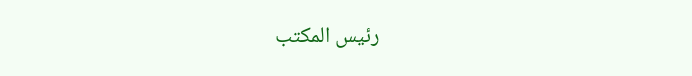رئيس المكتب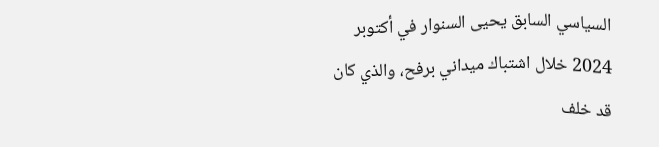السياسي السابق يحيى السنوار في أكتوبر 2024 خلال اشتباك ميداني برفح، والذي كان قد خلف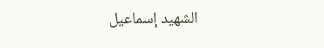الشهيد إسماعيل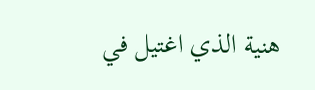هنية الذي اغتيل في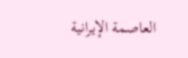العاصمة الإيرانية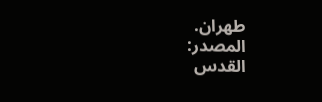طهران.
المصدر:
القدس